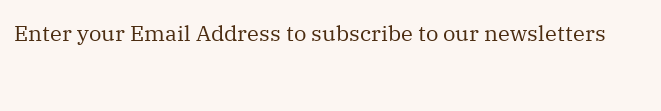Enter your Email Address to subscribe to our newsletters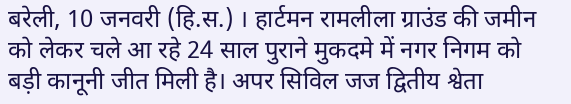बरेली, 10 जनवरी (हि.स.) । हार्टमन रामलीला ग्राउंड की जमीन को लेकर चले आ रहे 24 साल पुराने मुकदमे में नगर निगम को बड़ी कानूनी जीत मिली है। अपर सिविल जज द्वितीय श्वेता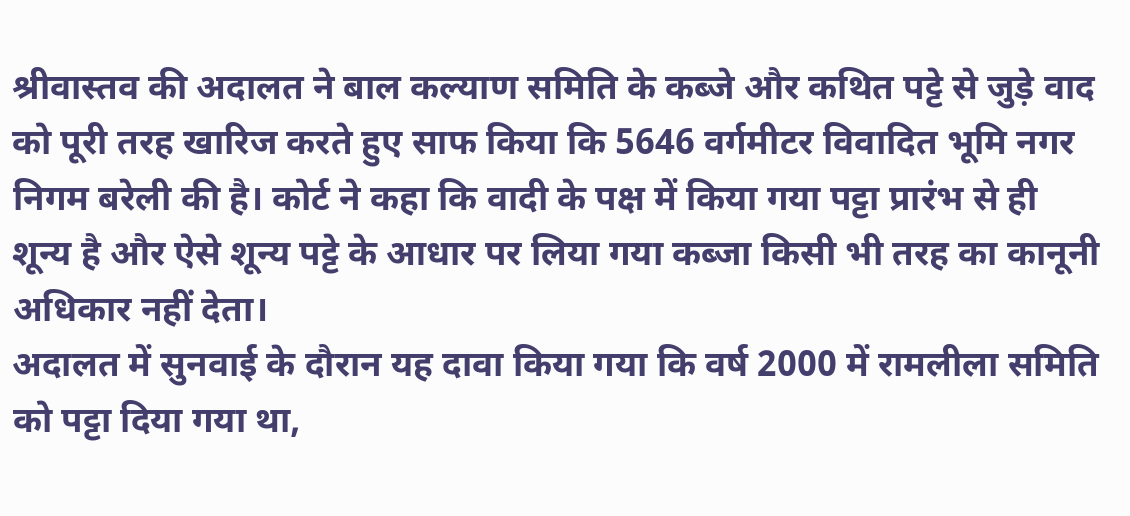श्रीवास्तव की अदालत ने बाल कल्याण समिति के कब्जे और कथित पट्टे से जुड़े वाद को पूरी तरह खारिज करते हुए साफ किया कि 5646 वर्गमीटर विवादित भूमि नगर निगम बरेली की है। कोर्ट ने कहा कि वादी के पक्ष में किया गया पट्टा प्रारंभ से ही शून्य है और ऐसे शून्य पट्टे के आधार पर लिया गया कब्जा किसी भी तरह का कानूनी अधिकार नहीं देता।
अदालत में सुनवाई के दौरान यह दावा किया गया कि वर्ष 2000 में रामलीला समिति को पट्टा दिया गया था,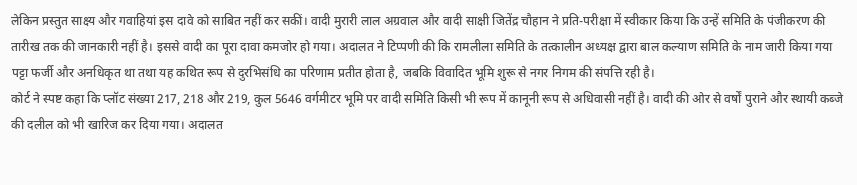लेकिन प्रस्तुत साक्ष्य और गवाहियां इस दावे को साबित नहीं कर सकीं। वादी मुरारी लाल अग्रवाल और वादी साक्षी जितेंद्र चौहान ने प्रति-परीक्षा में स्वीकार किया कि उन्हें समिति के पंजीकरण की तारीख तक की जानकारी नहीं है। इससे वादी का पूरा दावा कमजोर हो गया। अदालत ने टिप्पणी की कि रामलीला समिति के तत्कालीन अध्यक्ष द्वारा बाल कल्याण समिति के नाम जारी किया गया पट्टा फर्जी और अनधिकृत था तथा यह कथित रूप से दुरभिसंधि का परिणाम प्रतीत होता है, जबकि विवादित भूमि शुरू से नगर निगम की संपत्ति रही है।
कोर्ट ने स्पष्ट कहा कि प्लॉट संख्या 217, 218 और 219, कुल 5646 वर्गमीटर भूमि पर वादी समिति किसी भी रूप में कानूनी रूप से अधिवासी नहीं है। वादी की ओर से वर्षों पुराने और स्थायी कब्जे की दलील को भी खारिज कर दिया गया। अदालत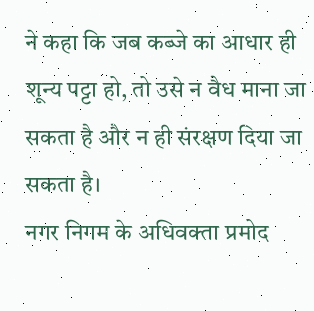ने कहा कि जब कब्जे का आधार ही शून्य पट्टा हो, तो उसे न वैध माना जा सकता है और न ही संरक्षण दिया जा सकता है।
नगर निगम के अधिवक्ता प्रमोद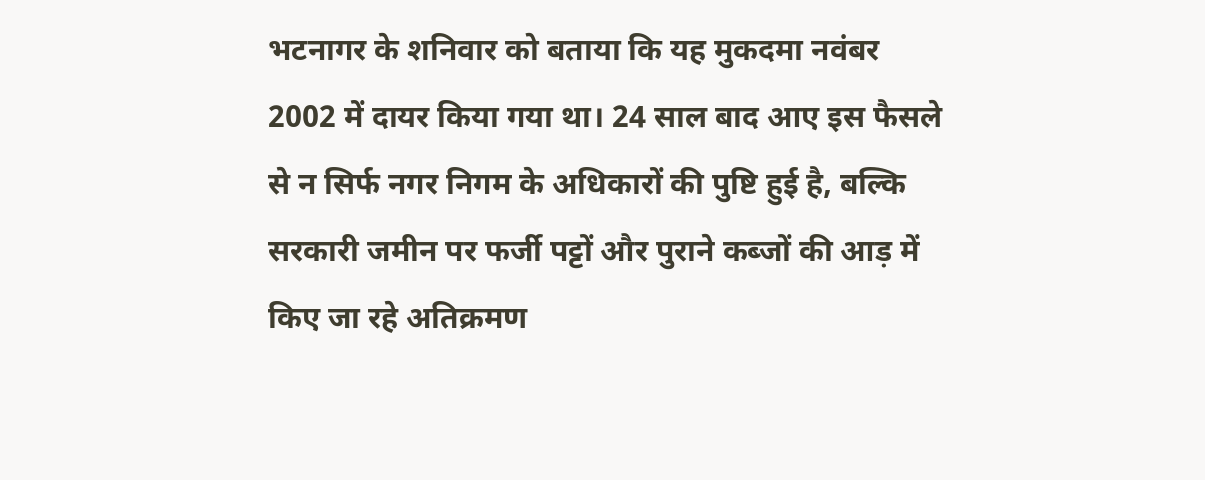भटनागर के शनिवार को बताया कि यह मुकदमा नवंबर 2002 में दायर किया गया था। 24 साल बाद आए इस फैसले से न सिर्फ नगर निगम के अधिकारों की पुष्टि हुई है, बल्कि सरकारी जमीन पर फर्जी पट्टों और पुराने कब्जों की आड़ में किए जा रहे अतिक्रमण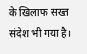के खिलाफ सख्त संदेश भी गया है।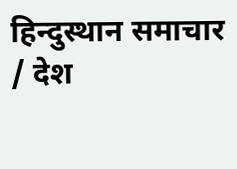हिन्दुस्थान समाचार / देश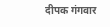दीपक गंगवार